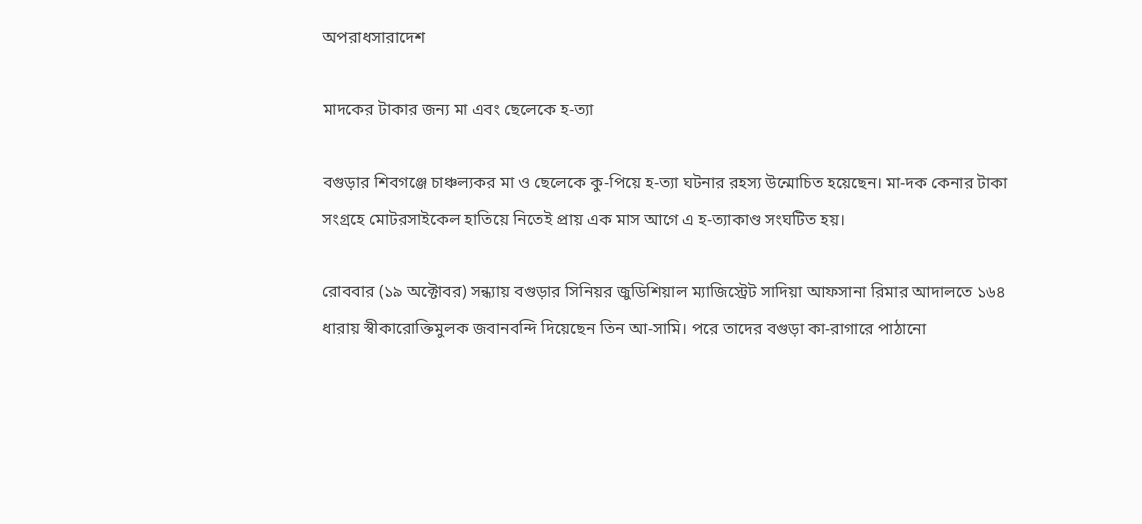অপরাধসারাদেশ

মাদকের টাকার জন্য মা এবং ছেলেকে হ-ত্যা

বগুড়ার শিবগঞ্জে চাঞ্চল্যকর মা ও ছেলেকে কু-পিয়ে হ-ত্যা ঘটনার রহস্য উন্মোচিত হয়েছেন। মা-দক কেনার টাকা সংগ্রহে মোটরসাইকেল হাতিয়ে নিতেই প্রায় এক মাস আগে এ হ-ত্যাকাণ্ড সংঘটিত হয়।

রোববার (১৯ অক্টোবর) সন্ধ্যায় বগুড়ার সিনিয়র জুডিশিয়াল ম্যাজিস্ট্রেট সাদিয়া আফসানা রিমার আদালতে ১৬৪ ধারায় স্বীকারোক্তিমুলক জবানবন্দি দিয়েছেন তিন আ-সামি। পরে তাদের বগুড়া কা-রাগারে পাঠানো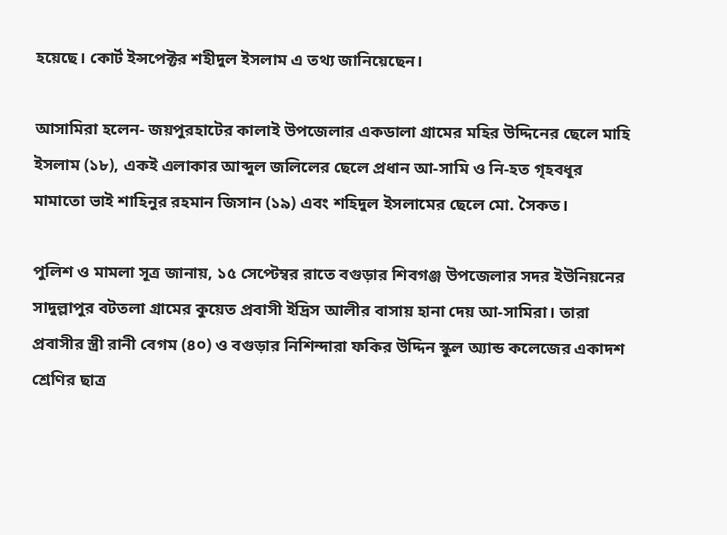হয়েছে। কোর্ট ইন্সপেক্টর শহীদুল ইসলাম এ তথ্য জানিয়েছেন।

আসামিরা হলেন- জয়পুরহাটের কালাই উপজেলার একডালা গ্রামের মহির উদ্দিনের ছেলে মাহি ইসলাম (১৮), একই এলাকার আব্দুল জলিলের ছেলে প্রধান আ-সামি ও নি-হত গৃহবধূর মামাতো ভাই শাহিনুর রহমান জিসান (১৯) এবং শহিদুল ইসলামের ছেলে মো. সৈকত।

পুলিশ ও মামলা সূত্র জানায়, ১৫ সেপ্টেম্বর রাতে বগুড়ার শিবগঞ্জ উপজেলার সদর ইউনিয়নের সাদুল্লাপুর বটতলা গ্রামের কুয়েত প্রবাসী ইদ্রিস আলীর বাসায় হানা দেয় আ-সামিরা। তারা প্রবাসীর স্ত্রী রানী বেগম (৪০) ও বগুড়ার নিশিন্দারা ফকির উদ্দিন স্কুল অ্যান্ড কলেজের একাদশ শ্রেণির ছাত্র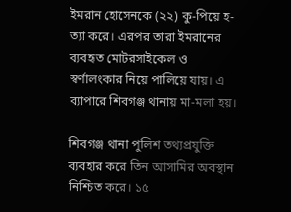ইমরান হোসেনকে (২২) কু-পিয়ে হ-ত্যা করে। এরপর তারা ইমরানের ব্যবহৃত মোটরসাইকেল ও স্বর্ণালংকার নিয়ে পালিয়ে যায়। এ ব্যাপারে শিবগঞ্জ থানায় মা-মলা হয়।

শিবগঞ্জ থানা পুলিশ তথ্যপ্রযুক্তি ব্যবহার করে তিন আসামির অবস্থান নিশ্চিত করে। ১৫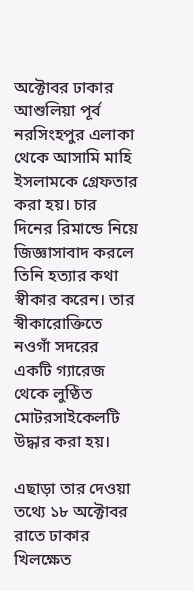অক্টোবর ঢাকার আশুলিয়া পূর্ব নরসিংহপুর এলাকা থেকে আসামি মাহি ইসলামকে গ্রেফতার করা হয়। চার দিনের রিমান্ডে নিয়ে জিজ্ঞাসাবাদ করলে তিনি হত্যার কথা স্বীকার করেন। তার স্বীকারোক্তিতে নওগাঁ সদরের একটি গ্যারেজ থেকে লুণ্ঠিত মোটরসাইকেলটি উদ্ধার করা হয়।

এছাড়া তার দেওয়া তথ্যে ১৮ অক্টোবর রাতে ঢাকার খিলক্ষেত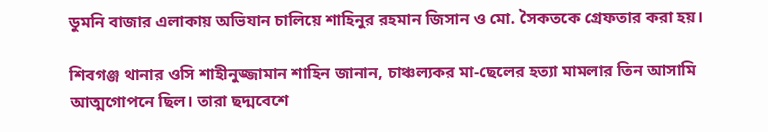ডুমনি বাজার এলাকায় অভিযান চালিয়ে শাহিনুর রহমান জিসান ও মো. সৈকতকে গ্রেফতার করা হয়।

শিবগঞ্জ থানার ওসি শাহীনুজ্জামান শাহিন জানান, চাঞ্চল্যকর মা-ছেলের হত্যা মামলার তিন আসামি আত্মগোপনে ছিল। তারা ছদ্মবেশে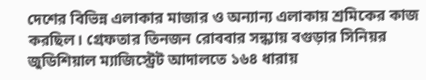দেশের বিভিন্ন এলাকার মাজার ও অন্যান্য এলাকায় শ্রমিকের কাজ করছিল। গ্রেফতার তিনজন রোববার সন্ধ্যায় বগুড়ার সিনিয়র জুডিশিয়াল ম্যাজিস্ট্রেট আদালতে ১৬৪ ধারায়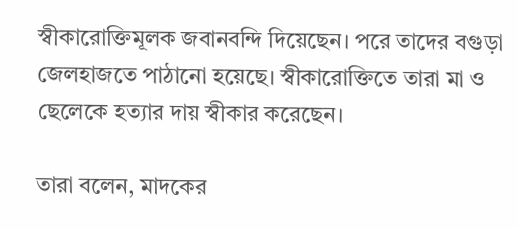স্বীকারোক্তিমূলক জবানবন্দি দিয়েছেন। পরে তাদের বগুড়া জেলহাজতে পাঠানো হয়েছে। স্বীকারোক্তিতে তারা মা ও ছেলেকে হত্যার দায় স্বীকার করেছেন।

তারা বলেন, মাদকের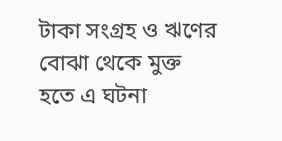টাকা সংগ্রহ ও ঋণের বোঝা থেকে মুক্ত হতে এ ঘটনা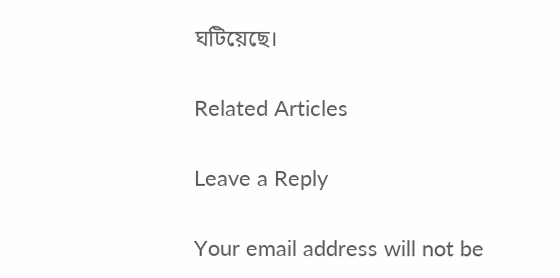ঘটিয়েছে।

Related Articles

Leave a Reply

Your email address will not be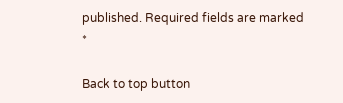published. Required fields are marked *

Back to top button